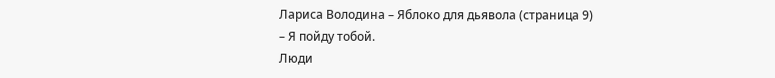Лариса Володина – Яблоко для дьявола (страница 9)
– Я пойду тобой.
Люди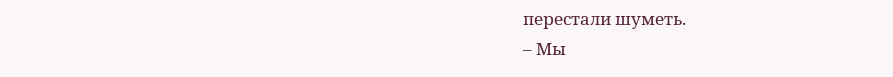перестали шуметь.
– Мы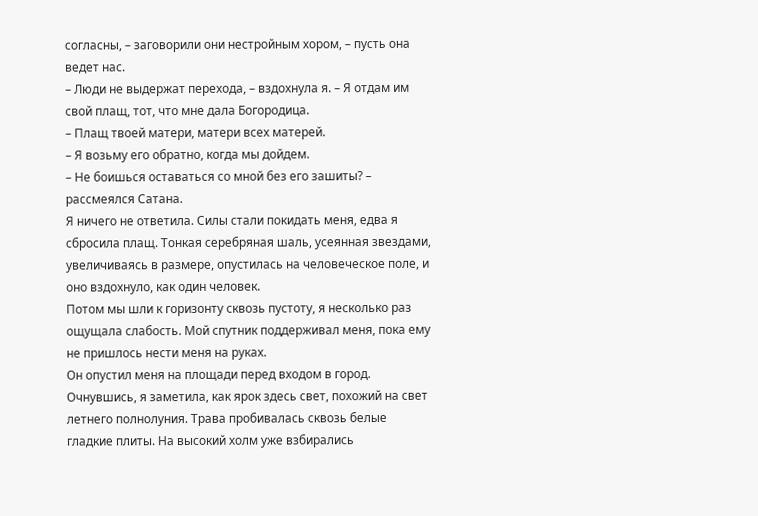согласны, – заговорили они нестройным хором, – пусть она ведет нас.
– Люди не выдержат перехода, – вздохнула я. – Я отдам им свой плащ, тот, что мне дала Богородица.
– Плащ твоей матери, матери всех матерей.
– Я возьму его обратно, когда мы дойдем.
– Не боишься оставаться со мной без его зашиты? – рассмеялся Сатана.
Я ничего не ответила. Силы стали покидать меня, едва я сбросила плащ. Тонкая серебряная шаль, усеянная звездами, увеличиваясь в размере, опустилась на человеческое поле, и оно вздохнуло, как один человек.
Потом мы шли к горизонту сквозь пустоту, я несколько раз ощущала слабость. Мой спутник поддерживал меня, пока ему не пришлось нести меня на руках.
Он опустил меня на площади перед входом в город. Очнувшись, я заметила, как ярок здесь свет, похожий на свет летнего полнолуния. Трава пробивалась сквозь белые гладкие плиты. На высокий холм уже взбирались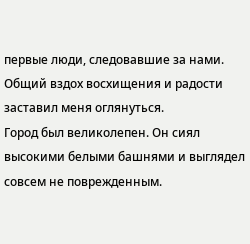первые люди, следовавшие за нами. Общий вздох восхищения и радости заставил меня оглянуться.
Город был великолепен. Он сиял высокими белыми башнями и выглядел совсем не поврежденным.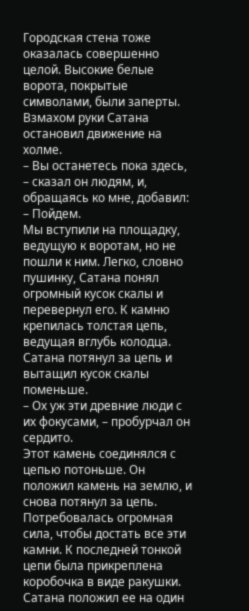Городская стена тоже оказалась совершенно целой. Высокие белые ворота, покрытые символами, были заперты.
Взмахом руки Сатана остановил движение на холме.
– Вы останетесь пока здесь, – сказал он людям, и, обращаясь ко мне, добавил: – Пойдем.
Мы вступили на площадку, ведущую к воротам, но не пошли к ним. Легко, словно пушинку, Сатана понял огромный кусок скалы и перевернул его. К камню крепилась толстая цепь, ведущая вглубь колодца. Сатана потянул за цепь и вытащил кусок скалы поменьше.
– Ох уж эти древние люди с их фокусами, – пробурчал он сердито.
Этот камень соединялся с цепью потоньше. Он положил камень на землю, и снова потянул за цепь. Потребовалась огромная сила, чтобы достать все эти камни. К последней тонкой цепи была прикреплена коробочка в виде ракушки. Сатана положил ее на один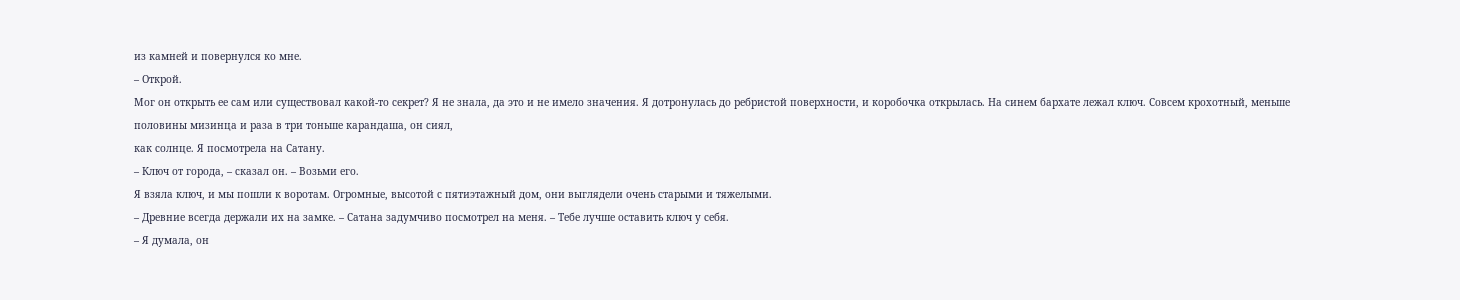из камней и повернулся ко мне.
– Открой.
Мог он открыть ее сам или существовал какой-то секрет? Я не знала, да это и не имело значения. Я дотронулась до ребристой поверхности, и коробочка открылась. На синем бархате лежал ключ. Совсем крохотный, меньше половины мизинца и раза в три тоньше карандаша, он сиял,
как солнце. Я посмотрела на Сатану.
– Ключ от города, – сказал он. – Возьми его.
Я взяла ключ, и мы пошли к воротам. Огромные, высотой с пятиэтажный дом, они выглядели очень старыми и тяжелыми.
– Древние всегда держали их на замке. – Сатана задумчиво посмотрел на меня. – Тебе лучше оставить ключ у себя.
– Я думала, он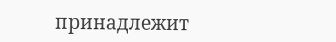принадлежит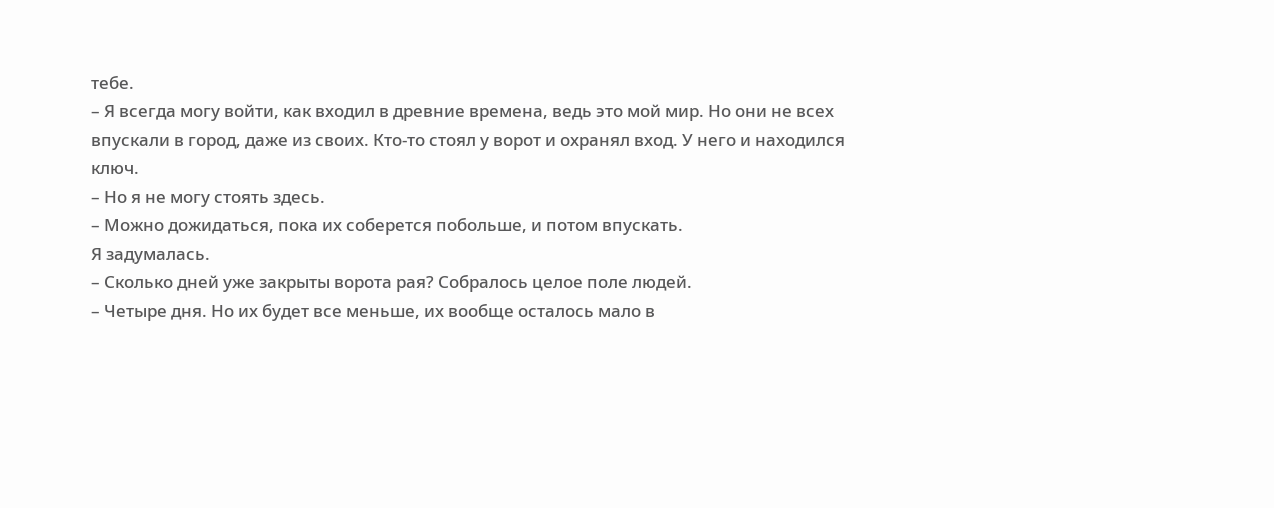тебе.
– Я всегда могу войти, как входил в древние времена, ведь это мой мир. Но они не всех впускали в город, даже из своих. Кто-то стоял у ворот и охранял вход. У него и находился ключ.
– Но я не могу стоять здесь.
– Можно дожидаться, пока их соберется побольше, и потом впускать.
Я задумалась.
– Сколько дней уже закрыты ворота рая? Собралось целое поле людей.
– Четыре дня. Но их будет все меньше, их вообще осталось мало в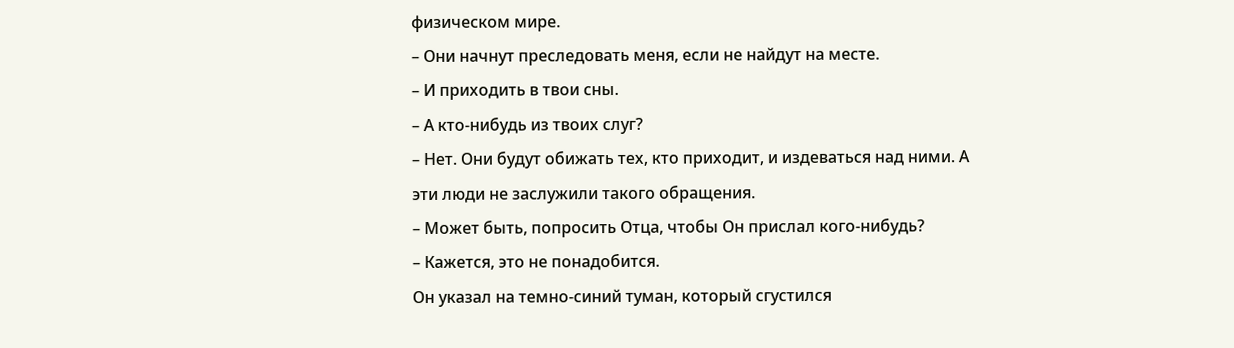физическом мире.
– Они начнут преследовать меня, если не найдут на месте.
– И приходить в твои сны.
– А кто-нибудь из твоих слуг?
– Нет. Они будут обижать тех, кто приходит, и издеваться над ними. А эти люди не заслужили такого обращения.
– Может быть, попросить Отца, чтобы Он прислал кого-нибудь?
– Кажется, это не понадобится.
Он указал на темно-синий туман, который сгустился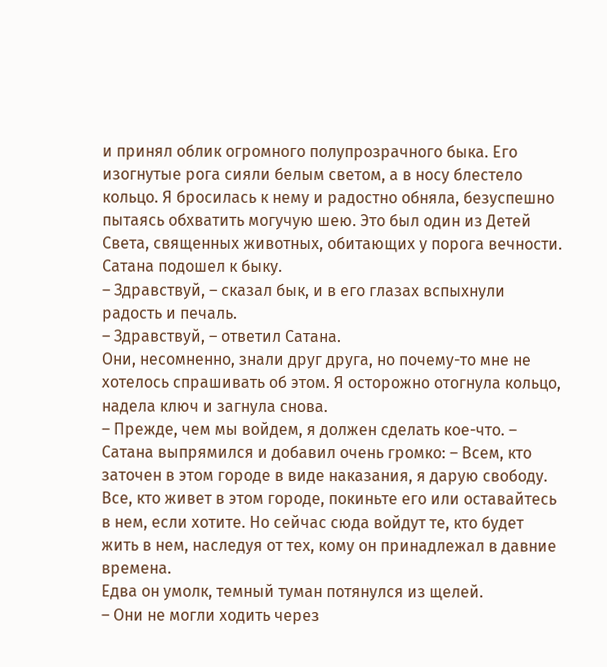и принял облик огромного полупрозрачного быка. Его изогнутые рога сияли белым светом, а в носу блестело кольцо. Я бросилась к нему и радостно обняла, безуспешно пытаясь обхватить могучую шею. Это был один из Детей Света, священных животных, обитающих у порога вечности.
Сатана подошел к быку.
– Здравствуй, – сказал бык, и в его глазах вспыхнули радость и печаль.
– Здравствуй, – ответил Сатана.
Они, несомненно, знали друг друга, но почему-то мне не хотелось спрашивать об этом. Я осторожно отогнула кольцо, надела ключ и загнула снова.
– Прежде, чем мы войдем, я должен сделать кое-что. – Сатана выпрямился и добавил очень громко: – Всем, кто заточен в этом городе в виде наказания, я дарую свободу. Все, кто живет в этом городе, покиньте его или оставайтесь в нем, если хотите. Но сейчас сюда войдут те, кто будет жить в нем, наследуя от тех, кому он принадлежал в давние времена.
Едва он умолк, темный туман потянулся из щелей.
– Они не могли ходить через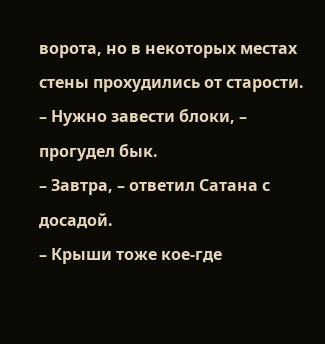ворота, но в некоторых местах стены прохудились от старости.
– Нужно завести блоки, – прогудел бык.
– Завтра, – ответил Сатана с досадой.
– Крыши тоже кое-где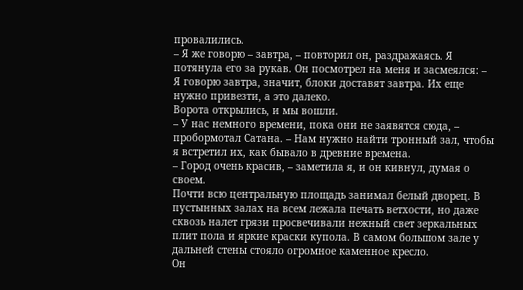провалились.
– Я же говорю – завтра, – повторил он, раздражаясь. Я потянула его за рукав. Он посмотрел на меня и засмеялся: – Я говорю завтра, значит, блоки доставят завтра. Их еще нужно привезти, а это далеко.
Ворота открылись, и мы вошли.
– У нас немного времени, пока они не заявятся сюда, – пробормотал Сатана. – Нам нужно найти тронный зал, чтобы я встретил их, как бывало в древние времена.
– Город очень красив, – заметила я, и он кивнул, думая о своем.
Почти всю центральную площадь занимал белый дворец. В пустынных залах на всем лежала печать ветхости, но даже сквозь налет грязи просвечивали нежный свет зеркальных плит пола и яркие краски купола. В самом большом зале у дальней стены стояло огромное каменное кресло.
Он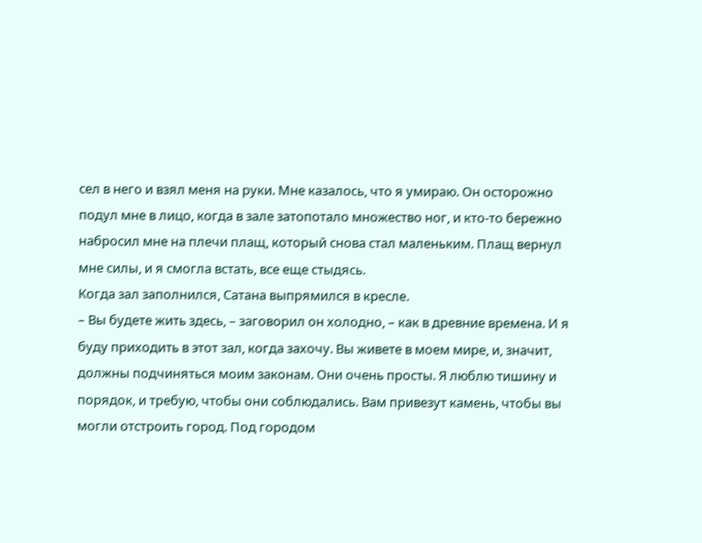сел в него и взял меня на руки. Мне казалось, что я умираю. Он осторожно подул мне в лицо, когда в зале затопотало множество ног, и кто-то бережно набросил мне на плечи плащ, который снова стал маленьким. Плащ вернул мне силы, и я смогла встать, все еще стыдясь.
Когда зал заполнился, Сатана выпрямился в кресле.
– Вы будете жить здесь, – заговорил он холодно, – как в древние времена. И я буду приходить в этот зал, когда захочу. Вы живете в моем мире, и, значит, должны подчиняться моим законам. Они очень просты. Я люблю тишину и порядок, и требую, чтобы они соблюдались. Вам привезут камень, чтобы вы могли отстроить город. Под городом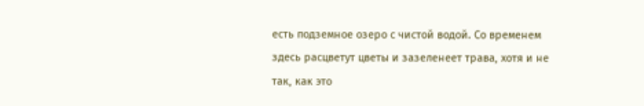есть подземное озеро с чистой водой. Со временем здесь расцветут цветы и зазеленеет трава, хотя и не так, как это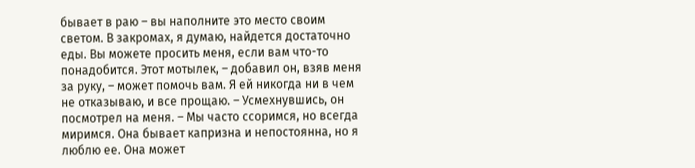бывает в раю – вы наполните это место своим светом. В закромах, я думаю, найдется достаточно еды. Вы можете просить меня, если вам что-то понадобится. Этот мотылек, – добавил он, взяв меня за руку, – может помочь вам. Я ей никогда ни в чем не отказываю, и все прощаю. – Усмехнувшись, он посмотрел на меня. – Мы часто ссоримся, но всегда миримся. Она бывает капризна и непостоянна, но я люблю ее. Она может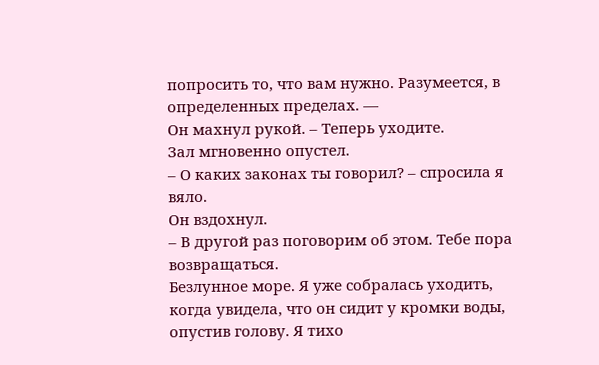попросить то, что вам нужно. Разумеется, в определенных пределах. —
Он махнул рукой. – Теперь уходите.
Зал мгновенно опустел.
– О каких законах ты говорил? – спросила я вяло.
Он вздохнул.
– В другой раз поговорим об этом. Тебе пора возвращаться.
Безлунное море. Я уже собралась уходить, когда увидела, что он сидит у кромки воды, опустив голову. Я тихо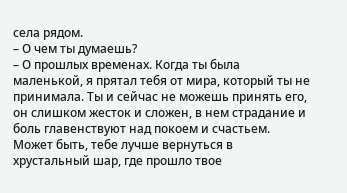села рядом.
– О чем ты думаешь?
– О прошлых временах. Когда ты была маленькой, я прятал тебя от мира, который ты не принимала. Ты и сейчас не можешь принять его, он слишком жесток и сложен, в нем страдание и боль главенствуют над покоем и счастьем. Может быть, тебе лучше вернуться в хрустальный шар, где прошло твое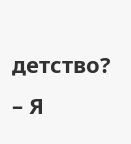детство?
– Я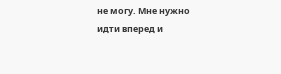не могу. Мне нужно идти вперед и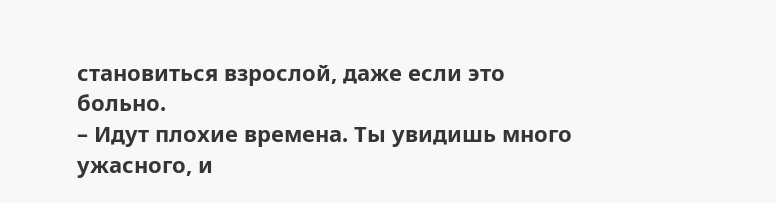становиться взрослой, даже если это больно.
– Идут плохие времена. Ты увидишь много ужасного, и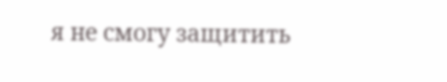я не смогу защитить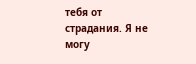тебя от страдания. Я не могу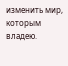изменить мир, которым владею.